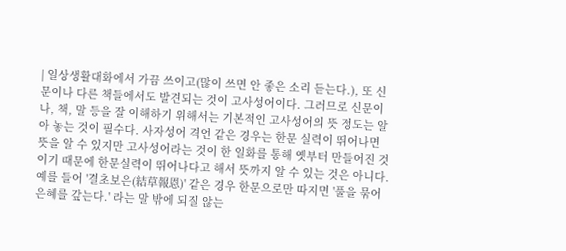| 일상생활대화에서 가끔 쓰이고(많이 쓰면 안 좋은 소리 듣는다.), 또 신문이나 다른 책들에서도 발견되는 것이 고사성어이다. 그러므로 신문이나, 책, 말 등을 잘 이해하기 위해서는 기본적인 고사성어의 뜻 정도는 알아 놓는 것이 필수다. 사자성어 격언 같은 경우는 한문 실력이 뛰어나면 뜻을 알 수 있지만 고사성어라는 것이 한 일화를 통해 옛부터 만들어진 것이기 때문에 한문실력이 뛰어나다고 해서 뜻까지 알 수 있는 것은 아니다. 예를 들어 '결초보은(結草報恩)' 같은 경우 한문으로만 따지면 '풀을 묶어 은혜를 갚는다.' 라는 말 밖에 되질 않는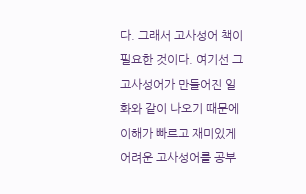다. 그래서 고사성어 책이 필요한 것이다. 여기선 그 고사성어가 만들어진 일화와 같이 나오기 때문에 이해가 빠르고 재미있게 어려운 고사성어를 공부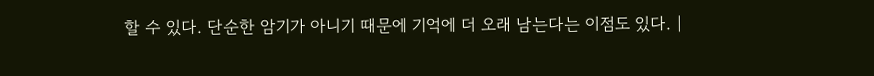할 수 있다. 단순한 암기가 아니기 때문에 기억에 더 오래 남는다는 이점도 있다. |